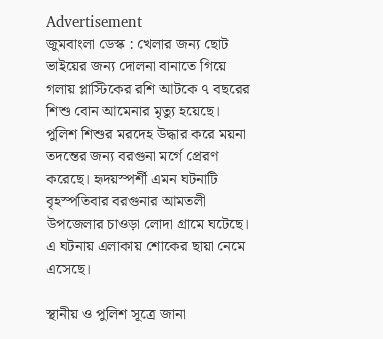Advertisement
জুমবাংলা ডেস্ক : খেলার জন্য ছোট ভাইয়ের জন্য দোলনা বানাতে গিয়ে গলায় প্লাস্টিকের রশি আটকে ৭ বছরের শিশু বোন আমেনার মৃত্যু হয়েছে। পুলিশ শিশুর মরদেহ উদ্ধার করে ময়না তদন্তের জন্য বরগুনা মর্গে প্রেরণ করেছে। হৃদয়স্পর্শী এমন ঘটনাটি বৃহস্পতিবার বরগুনার আমতলী উপজেলার চাওড়া লোদা গ্রামে ঘটেছে। এ ঘটনায় এলাকায় শোকের ছায়া নেমে এসেছে।

স্থানীয় ও পুলিশ সূত্রে জানা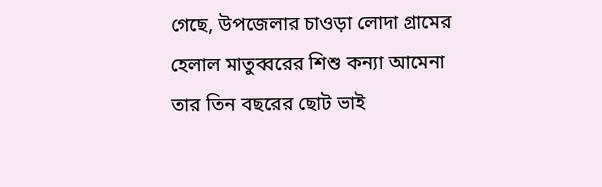গেছে, উপজেলার চাওড়া লোদা গ্রামের হেলাল মাতুব্বরের শিশু কন্যা আমেনা তার তিন বছরের ছোট ভাই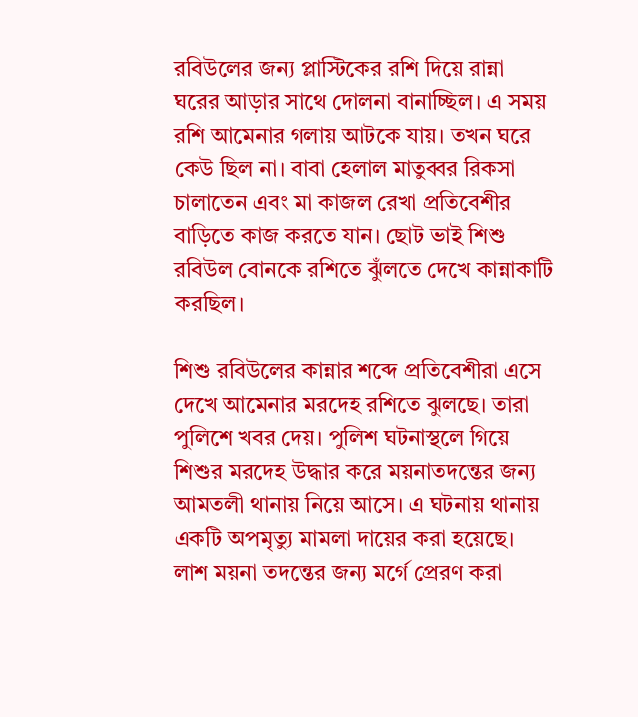রবিউলের জন্য প্লাস্টিকের রশি দিয়ে রান্না ঘরের আড়ার সাথে দোলনা বানাচ্ছিল। এ সময় রশি আমেনার গলায় আটকে যায়। তখন ঘরে কেউ ছিল না। বাবা হেলাল মাতুব্বর রিকসা চালাতেন এবং মা কাজল রেখা প্রতিবেশীর বাড়িতে কাজ করতে যান। ছোট ভাই শিশু রবিউল বোনকে রশিতে ঝুঁলতে দেখে কান্নাকাটি করছিল।

শিশু রবিউলের কান্নার শব্দে প্রতিবেশীরা এসে দেখে আমেনার মরদেহ রশিতে ঝুলছে। তারা পুলিশে খবর দেয়। পুলিশ ঘটনাস্থলে গিয়ে শিশুর মরদেহ উদ্ধার করে ময়নাতদন্তের জন্য আমতলী থানায় নিয়ে আসে। এ ঘটনায় থানায় একটি অপমৃত্যু মামলা দায়ের করা হয়েছে। লাশ ময়না তদন্তের জন্য মর্গে প্রেরণ করা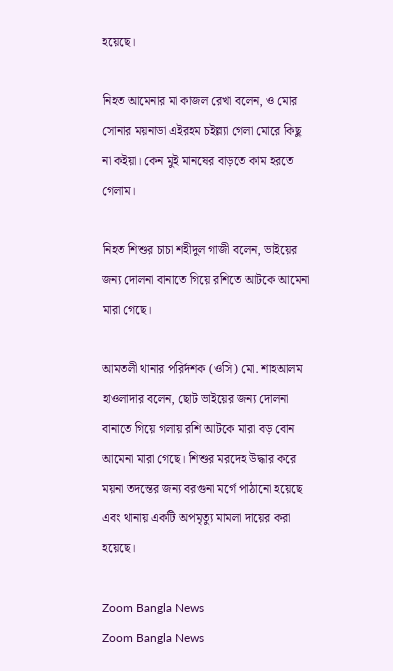হয়েছে।

নিহত আমেনার মা কাজল রেখা বলেন, ও মোর সোনার ময়নাডা এইরহম চইল্ল্যা গেলা মোরে কিছু না কইয়া। কেন মুই মানষের বাড়তে কাম হরতে গেলাম।

নিহত শিশুর চাচা শহীদুল গাজী বলেন, ভাইয়ের জন্য দোলনা বানাতে গিয়ে রশিতে আটকে আমেনা মারা গেছে।

আমতলী থানার পরির্দশক (ওসি) মো. শাহআলম হাওলাদার বলেন, ছোট ভাইয়ের জন্য দোলনা বানাতে গিয়ে গলায় রশি আটকে মারা বড় বোন আমেনা মারা গেছে। শিশুর মরদেহ উদ্ধার করে ময়না তদন্তের জন্য বরগুনা মর্গে পাঠানো হয়েছে এবং থানায় একটি অপমৃত্যু মামলা দায়ের করা হয়েছে।

Zoom Bangla News
Zoom Bangla News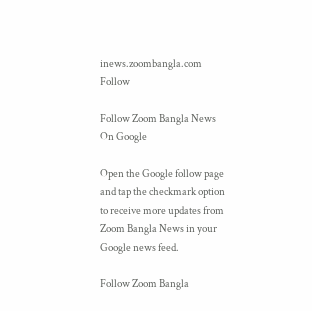inews.zoombangla.com
Follow

Follow Zoom Bangla News On Google

Open the Google follow page and tap the checkmark option to receive more updates from Zoom Bangla News in your Google news feed.

Follow Zoom Bangla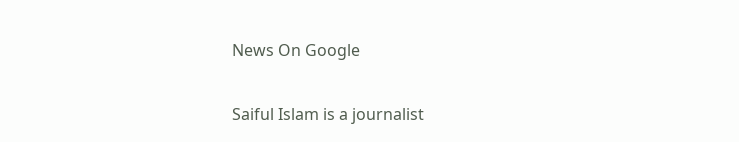News On Google

Saiful Islam is a journalist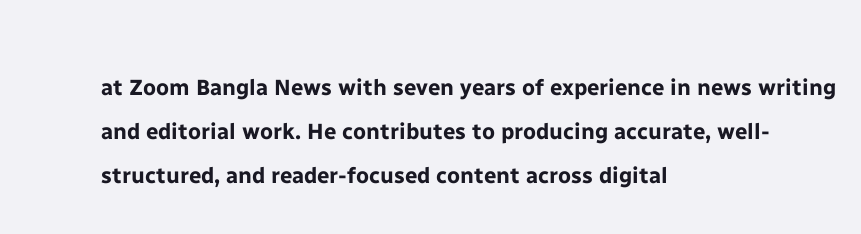at Zoom Bangla News with seven years of experience in news writing and editorial work. He contributes to producing accurate, well-structured, and reader-focused content across digital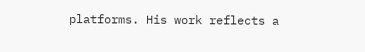platforms. His work reflects a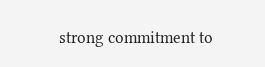strong commitment to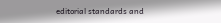editorial standards and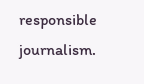responsible journalism.